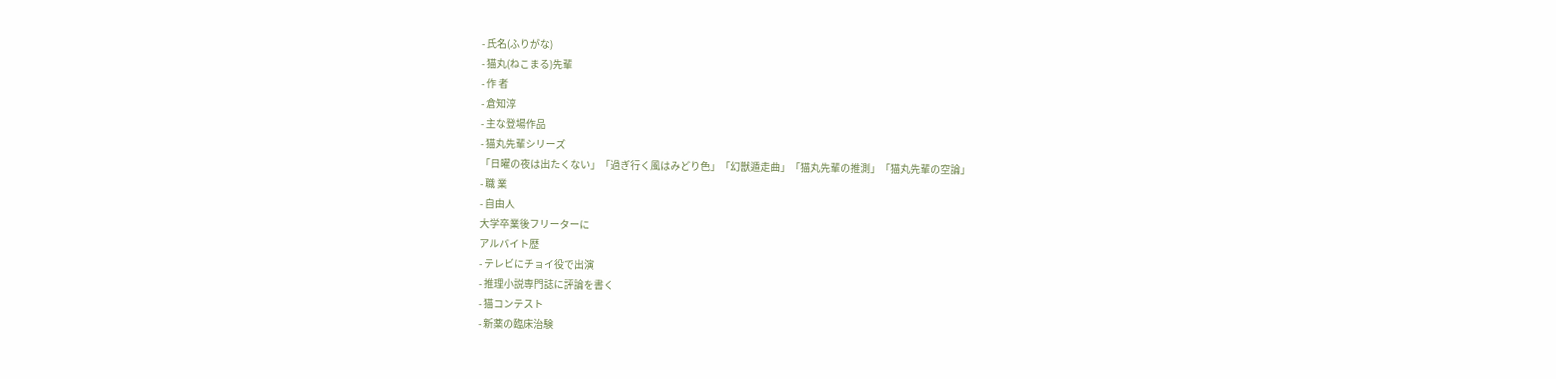- 氏名(ふりがな)
- 猫丸(ねこまる)先輩
- 作 者
- 倉知淳
- 主な登場作品
- 猫丸先輩シリーズ
「日曜の夜は出たくない」「過ぎ行く風はみどり色」「幻獣遁走曲」「猫丸先輩の推測」「猫丸先輩の空論」
- 職 業
- 自由人
大学卒業後フリーターに
アルバイト歴
- テレビにチョイ役で出演
- 推理小説専門誌に評論を書く
- 猫コンテスト
- 新薬の臨床治験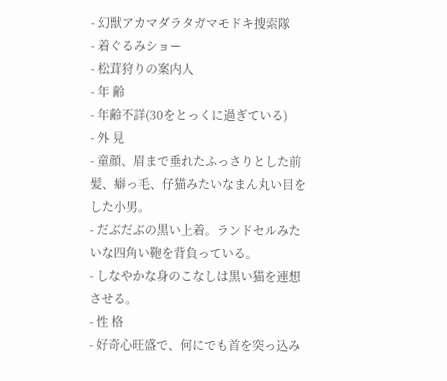- 幻獣アカマダラタガマモドキ捜索隊
- 着ぐるみショー
- 松茸狩りの案内人
- 年 齢
- 年齢不詳(30をとっくに過ぎている)
- 外 見
- 童顔、眉まで垂れたふっさりとした前髪、癖っ毛、仔猫みたいなまん丸い目をした小男。
- だぶだぶの黒い上着。ランドセルみたいな四角い鞄を背負っている。
- しなやかな身のこなしは黒い猫を連想させる。
- 性 格
- 好奇心旺盛で、何にでも首を突っ込み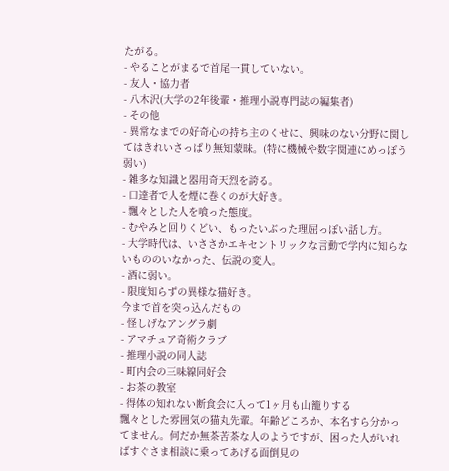たがる。
- やることがまるで首尾一貫していない。
- 友人・協力者
- 八木沢(大学の2年後輩・推理小説専門誌の編集者)
- その他
- 異常なまでの好奇心の持ち主のくせに、興味のない分野に関してはきれいさっぱり無知蒙昧。(特に機械や数字関連にめっぽう弱い)
- 雑多な知識と器用奇天烈を誇る。
- 口達者で人を煙に巻くのが大好き。
- 飄々とした人を喰った態度。
- むやみと回りくどい、もったいぶった理屈っぽい話し方。
- 大学時代は、いささかエキセントリックな言動で学内に知らないもののいなかった、伝説の変人。
- 酒に弱い。
- 限度知らずの異様な猫好き。
今まで首を突っ込んだもの
- 怪しげなアングラ劇
- アマチュア奇術クラブ
- 推理小説の同人誌
- 町内会の三味線同好会
- お茶の教室
- 得体の知れない断食会に入って1ヶ月も山籠りする
飄々とした雰囲気の猫丸先輩。年齢どころか、本名すら分かってません。何だか無茶苦茶な人のようですが、困った人がいればすぐさま相談に乗ってあげる面倒見の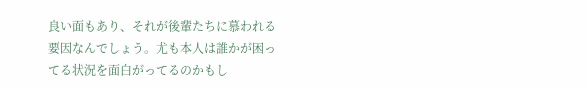良い面もあり、それが後輩たちに慕われる要因なんでしょう。尤も本人は誰かが困ってる状況を面白がってるのかもし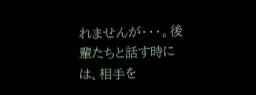れませんが・・・。後輩たちと話す時には、相手を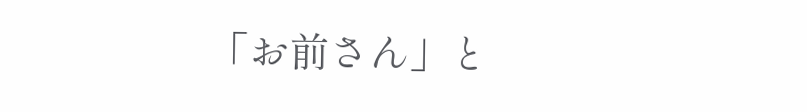「お前さん」と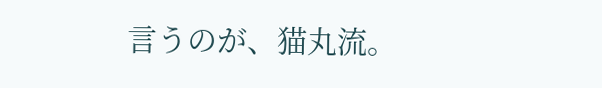言うのが、猫丸流。